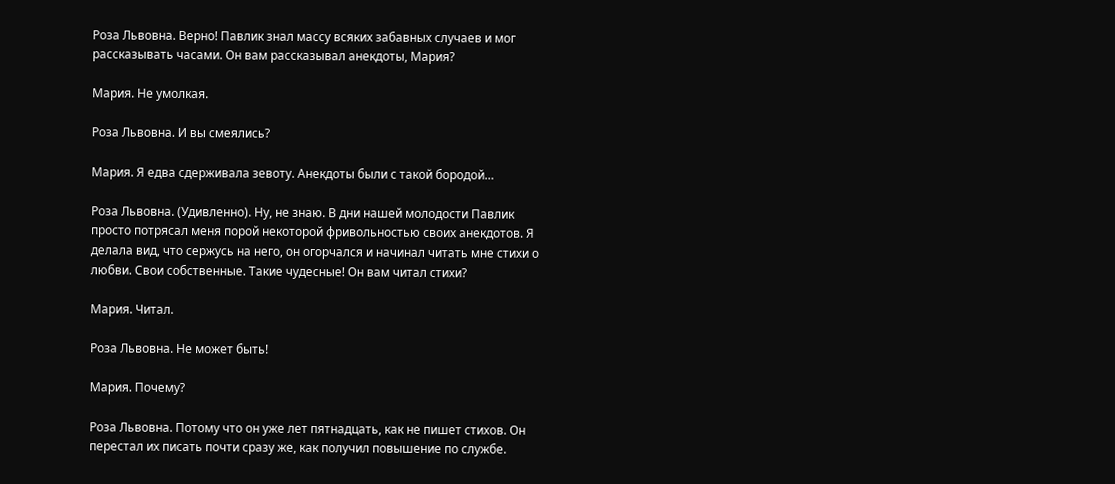Роза Львовна. Верно! Павлик знал массу всяких забавных случаев и мог рассказывать часами. Он вам рассказывал анекдоты, Мария?

Мария. Не умолкая.

Роза Львовна. И вы смеялись?

Мария. Я едва сдерживала зевоту. Анекдоты были с такой бородой…

Роза Львовна. (Удивленно). Ну, не знаю. В дни нашей молодости Павлик просто потрясал меня порой некоторой фривольностью своих анекдотов. Я делала вид, что сержусь на него, он огорчался и начинал читать мне стихи о любви. Свои собственные. Такие чудесные! Он вам читал стихи?

Мария. Читал.

Роза Львовна. Не может быть!

Мария. Почему?

Роза Львовна. Потому что он уже лет пятнадцать, как не пишет стихов. Он перестал их писать почти сразу же, как получил повышение по службе.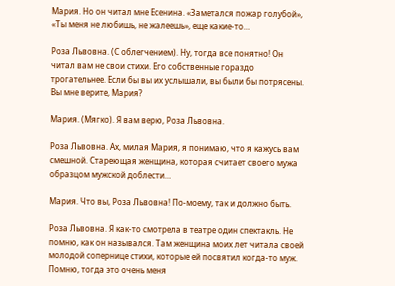Мария. Но он читал мне Есенина. «Заметался пожар голубой», «Ты меня не любишь, не жалеешь», еще какие-то…

Роза Львовна. (С облегчением). Ну, тогда все понятно! Он читал вам не свои стихи. Его собственные гораздо трогательнее. Если бы вы их услышали, вы были бы потрясены. Вы мне верите, Мария?

Мария. (Мягко). Я вам верю, Роза Львовна.

Роза Львовна. Ах, милая Мария, я понимаю, что я кажусь вам смешной. Стареющая женщина, которая считает своего мужа образцом мужской доблести…

Мария. Что вы, Роза Львовна! По-моему, так и должно быть.

Роза Львовна. Я как-то смотрела в театре один спектакль. Не помню, как он назывался. Там женщина моих лет читала своей молодой сопернице стихи, которые ей посвятил когда-то муж. Помню, тогда это очень меня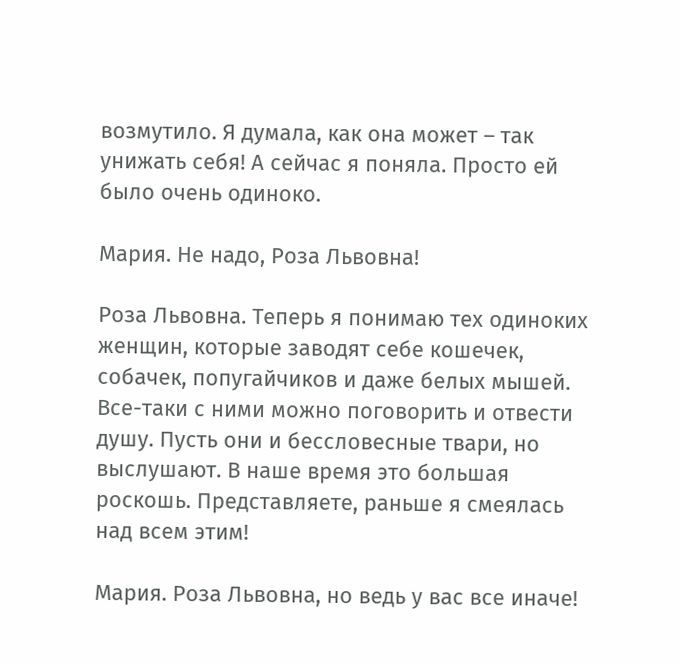возмутило. Я думала, как она может – так унижать себя! А сейчас я поняла. Просто ей было очень одиноко.

Мария. Не надо, Роза Львовна!

Роза Львовна. Теперь я понимаю тех одиноких женщин, которые заводят себе кошечек, собачек, попугайчиков и даже белых мышей. Все-таки с ними можно поговорить и отвести душу. Пусть они и бессловесные твари, но выслушают. В наше время это большая роскошь. Представляете, раньше я смеялась над всем этим!

Мария. Роза Львовна, но ведь у вас все иначе!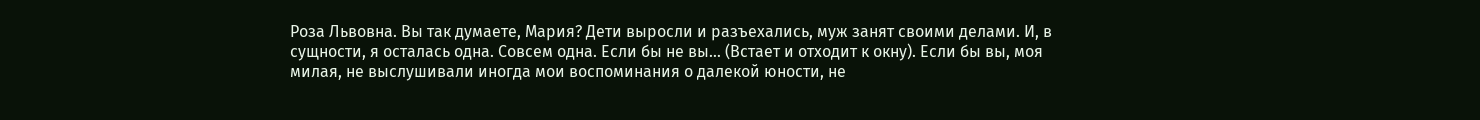Роза Львовна. Вы так думаете, Мария? Дети выросли и разъехались, муж занят своими делами. И, в сущности, я осталась одна. Совсем одна. Если бы не вы… (Встает и отходит к окну). Если бы вы, моя милая, не выслушивали иногда мои воспоминания о далекой юности, не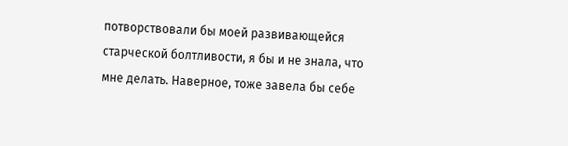потворствовали бы моей развивающейся старческой болтливости, я бы и не знала, что мне делать. Наверное, тоже завела бы себе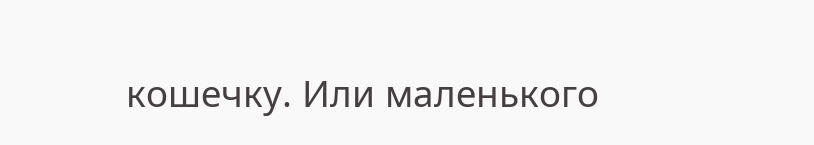кошечку. Или маленького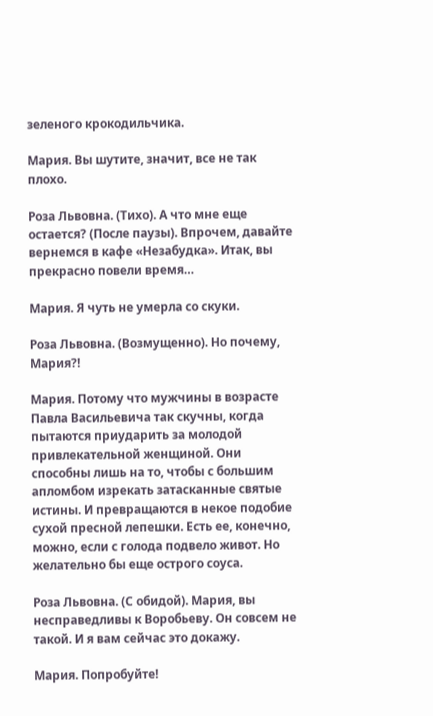зеленого крокодильчика.

Мария. Вы шутите, значит, все не так плохо.

Роза Львовна. (Тихо). А что мне еще остается? (После паузы). Впрочем, давайте вернемся в кафе «Незабудка». Итак, вы прекрасно повели время…

Мария. Я чуть не умерла со скуки.

Роза Львовна. (Возмущенно). Но почему, Мария?!

Мария. Потому что мужчины в возрасте Павла Васильевича так скучны, когда пытаются приударить за молодой привлекательной женщиной. Они способны лишь на то, чтобы с большим апломбом изрекать затасканные святые истины. И превращаются в некое подобие сухой пресной лепешки. Есть ее, конечно, можно, если с голода подвело живот. Но желательно бы еще острого соуса.

Роза Львовна. (С обидой). Мария, вы несправедливы к Воробьеву. Он совсем не такой. И я вам сейчас это докажу.

Мария. Попробуйте!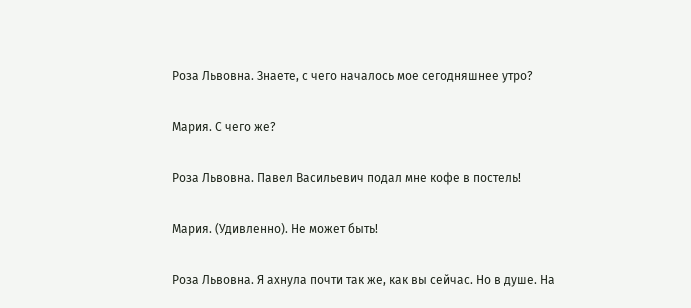Роза Львовна. Знаете, с чего началось мое сегодняшнее утро?

Мария. С чего же?

Роза Львовна. Павел Васильевич подал мне кофе в постель!

Мария. (Удивленно). Не может быть!

Роза Львовна. Я ахнула почти так же, как вы сейчас. Но в душе. На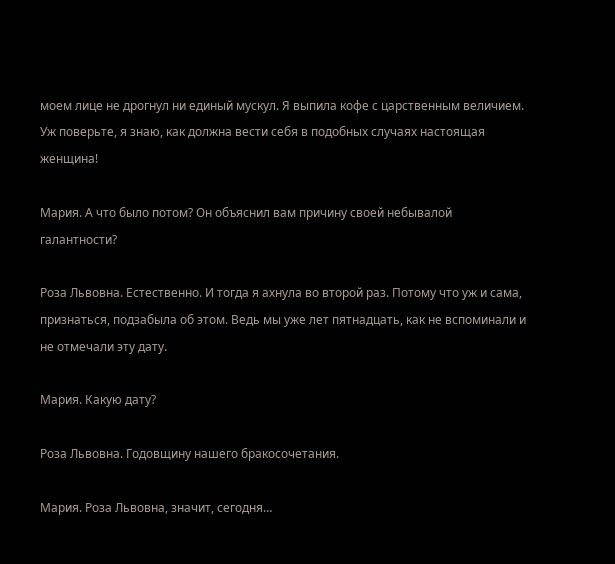моем лице не дрогнул ни единый мускул. Я выпила кофе с царственным величием. Уж поверьте, я знаю, как должна вести себя в подобных случаях настоящая женщина!

Мария. А что было потом? Он объяснил вам причину своей небывалой галантности?

Роза Львовна. Естественно. И тогда я ахнула во второй раз. Потому что уж и сама, признаться, подзабыла об этом. Ведь мы уже лет пятнадцать, как не вспоминали и не отмечали эту дату.

Мария. Какую дату?

Роза Львовна. Годовщину нашего бракосочетания.

Мария. Роза Львовна, значит, сегодня…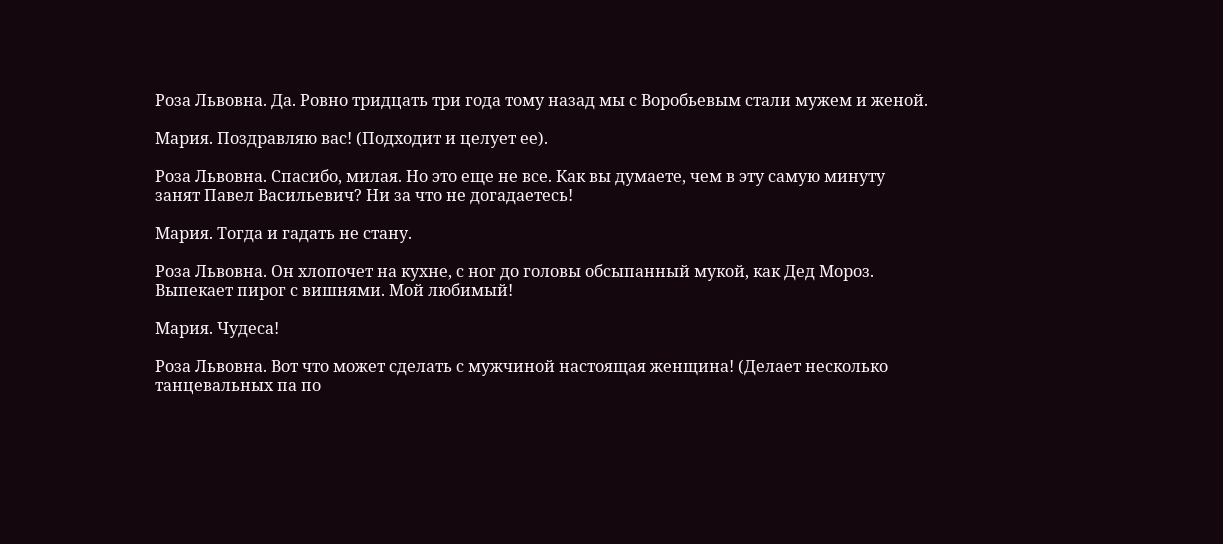Роза Львовна. Да. Ровно тридцать три года тому назад мы с Воробьевым стали мужем и женой.

Мария. Поздравляю вас! (Подходит и целует ее).

Роза Львовна. Спасибо, милая. Но это еще не все. Как вы думаете, чем в эту самую минуту занят Павел Васильевич? Ни за что не догадаетесь!

Мария. Тогда и гадать не стану.

Роза Львовна. Он хлопочет на кухне, с ног до головы обсыпанный мукой, как Дед Мороз. Выпекает пирог с вишнями. Мой любимый!

Мария. Чудеса!

Роза Львовна. Вот что может сделать с мужчиной настоящая женщина! (Делает несколько танцевальных па по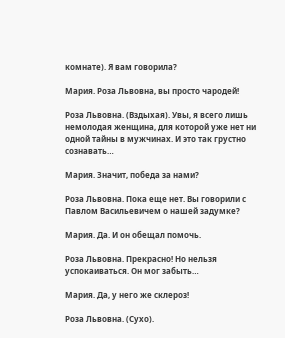комнате). Я вам говорила?

Мария. Роза Львовна, вы просто чародей!

Роза Львовна. (Вздыхая). Увы, я всего лишь немолодая женщина, для которой уже нет ни одной тайны в мужчинах. И это так грустно сознавать…

Мария. Значит, победа за нами?

Роза Львовна. Пока еще нет. Вы говорили с Павлом Васильевичем о нашей задумке?

Мария. Да. И он обещал помочь.

Роза Львовна. Прекрасно! Но нельзя успокаиваться. Он мог забыть…

Мария. Да, у него же склероз!

Роза Львовна. (Сухо).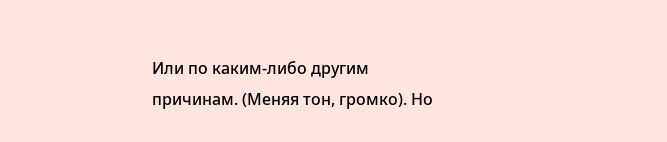Или по каким-либо другим причинам. (Меняя тон, громко). Но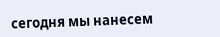сегодня мы нанесем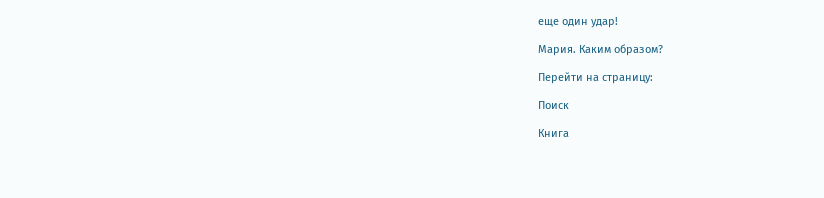еще один удар!

Мария. Каким образом?

Перейти на страницу:

Поиск

Книга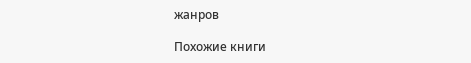жанров

Похожие книги